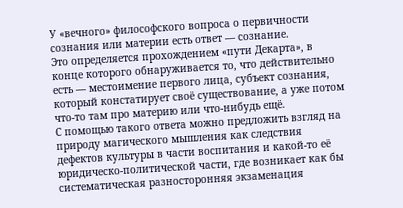У «вечного» философского вопроса о первичности сознания или материи есть ответ — сознание.
Это определяется прохождением «пути Декарта», в конце которого обнаруживается то, что действительно есть — местоимение первого лица, субъект сознания, который констатирует своё существование, а уже потом что-то там про материю или что-нибудь ещё.
С помощью такого ответа можно предложить взгляд на природу магического мышления как следствия дефектов культуры в части воспитания и какой-то её юридическо-политической части, где возникает как бы систематическая разносторонняя экзаменация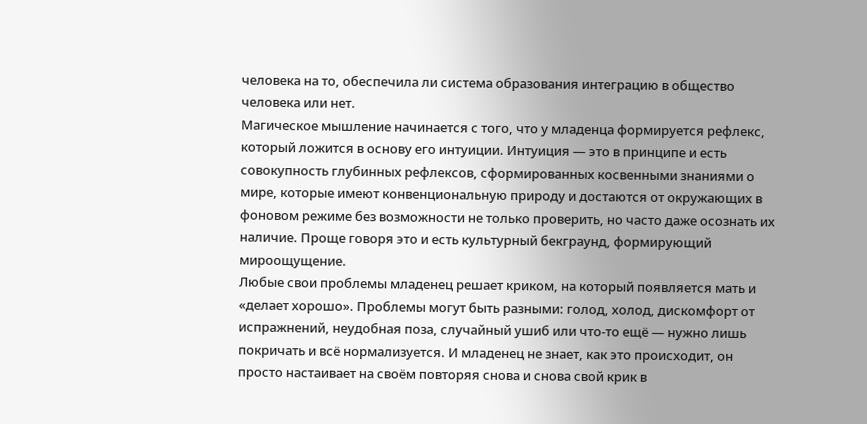человека на то, обеспечила ли система образования интеграцию в общество человека или нет.
Магическое мышление начинается с того, что у младенца формируется рефлекс, который ложится в основу его интуиции. Интуиция — это в принципе и есть совокупность глубинных рефлексов, сформированных косвенными знаниями о мире, которые имеют конвенциональную природу и достаются от окружающих в фоновом режиме без возможности не только проверить, но часто даже осознать их наличие. Проще говоря это и есть культурный бекграунд, формирующий мироощущение.
Любые свои проблемы младенец решает криком, на который появляется мать и «делает хорошо». Проблемы могут быть разными: голод, холод, дискомфорт от испражнений, неудобная поза, случайный ушиб или что-то ещё — нужно лишь покричать и всё нормализуется. И младенец не знает, как это происходит, он просто настаивает на своём повторяя снова и снова свой крик в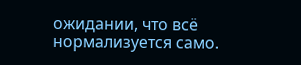ожидании, что всё нормализуется само.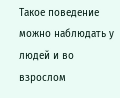Такое поведение можно наблюдать у людей и во взрослом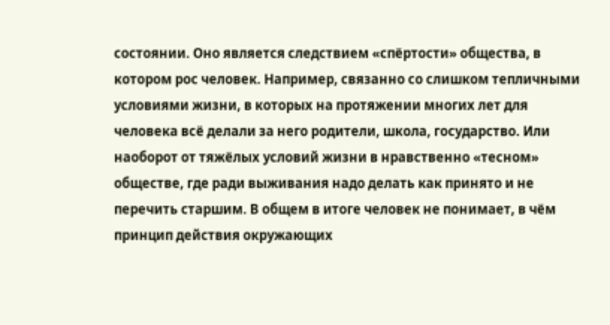состоянии. Оно является следствием «спёртости» общества, в котором рос человек. Например, связанно со слишком тепличными условиями жизни, в которых на протяжении многих лет для человека всё делали за него родители, школа, государство. Или наоборот от тяжёлых условий жизни в нравственно «тесном» обществе, где ради выживания надо делать как принято и не перечить старшим. В общем в итоге человек не понимает, в чём принцип действия окружающих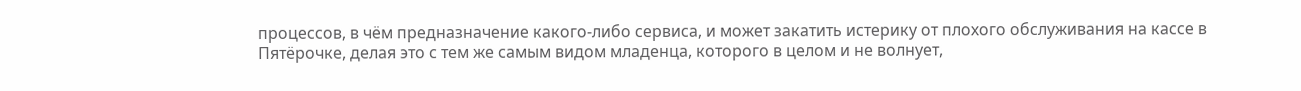процессов, в чём предназначение какого-либо сервиса, и может закатить истерику от плохого обслуживания на кассе в Пятёрочке, делая это с тем же самым видом младенца, которого в целом и не волнует,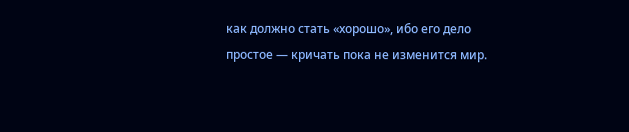как должно стать «хорошо», ибо его дело простое — кричать пока не изменится мир.